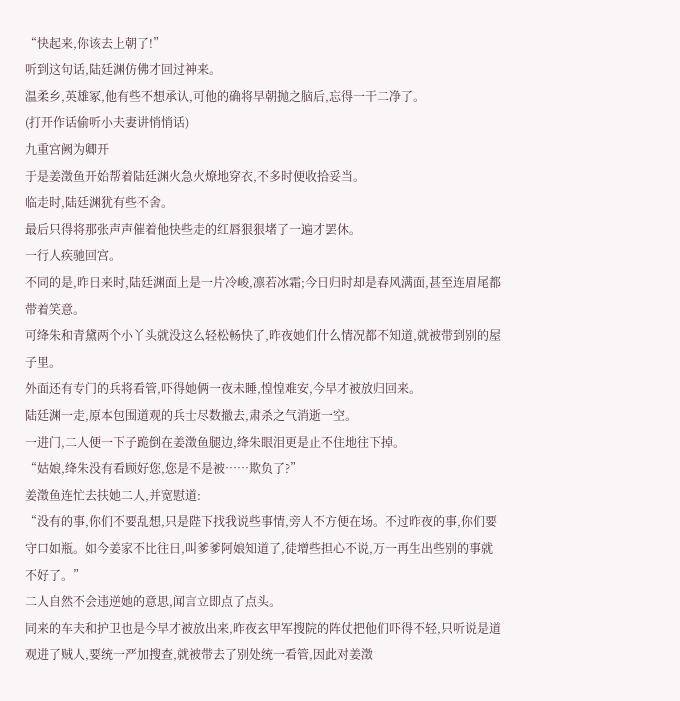“快起来,你该去上朝了!”
听到这句话,陆廷渊仿佛才回过神来。
温柔乡,英雄冢,他有些不想承认,可他的确将早朝抛之脑后,忘得一干二净了。
(打开作话偷听小夫妻讲悄悄话)
九重宫阙为卿开
于是姜澂鱼开始帮着陆廷渊火急火燎地穿衣,不多时便收拾妥当。
临走时,陆廷渊犹有些不舍。
最后只得将那张声声催着他快些走的红唇狠狠堵了一遍才罢休。
一行人疾驰回宫。
不同的是,昨日来时,陆廷渊面上是一片冷峻,凛若冰霜;今日归时却是春风满面,甚至连眉尾都带着笑意。
可绛朱和青黛两个小丫头就没这么轻松畅快了,昨夜她们什么情况都不知道,就被带到别的屋子里。
外面还有专门的兵将看管,吓得她俩一夜未睡,惶惶难安,今早才被放归回来。
陆廷渊一走,原本包围道观的兵士尽数撤去,肃杀之气消逝一空。
一进门,二人便一下子跪倒在姜澂鱼腿边,绛朱眼泪更是止不住地往下掉。
“姑娘,绛朱没有看顾好您,您是不是被……欺负了?”
姜澂鱼连忙去扶她二人,并宽慰道:
“没有的事,你们不要乱想,只是陛下找我说些事情,旁人不方便在场。不过昨夜的事,你们要守口如瓶。如今姜家不比往日,叫爹爹阿娘知道了,徒增些担心不说,万一再生出些别的事就不好了。”
二人自然不会违逆她的意思,闻言立即点了点头。
同来的车夫和护卫也是今早才被放出来,昨夜玄甲军搜院的阵仗把他们吓得不轻,只听说是道观进了贼人,要统一严加搜查,就被带去了别处统一看管,因此对姜澂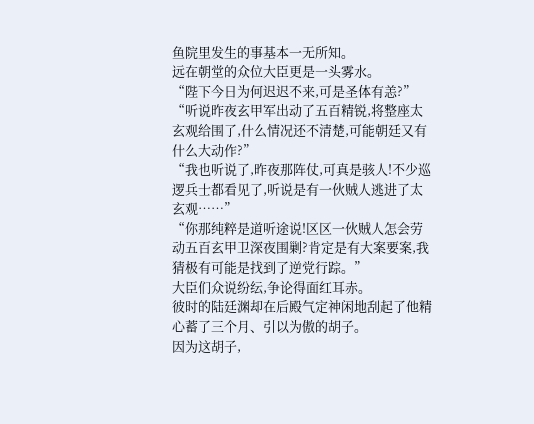鱼院里发生的事基本一无所知。
远在朝堂的众位大臣更是一头雾水。
“陛下今日为何迟迟不来,可是圣体有恙?”
“听说昨夜玄甲军出动了五百精锐,将整座太玄观给围了,什么情况还不清楚,可能朝廷又有什么大动作?”
“我也听说了,昨夜那阵仗,可真是骇人!不少巡逻兵士都看见了,听说是有一伙贼人逃进了太玄观……”
“你那纯粹是道听途说!区区一伙贼人怎会劳动五百玄甲卫深夜围剿?肯定是有大案要案,我猜极有可能是找到了逆党行踪。”
大臣们众说纷纭,争论得面红耳赤。
彼时的陆廷渊却在后殿气定神闲地刮起了他精心蓄了三个月、引以为傲的胡子。
因为这胡子,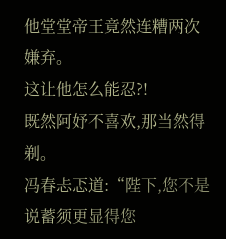他堂堂帝王竟然连糟两次嫌弃。
这让他怎么能忍?!
既然阿妤不喜欢,那当然得剃。
冯春忐忑道:“陛下,您不是说蓄须更显得您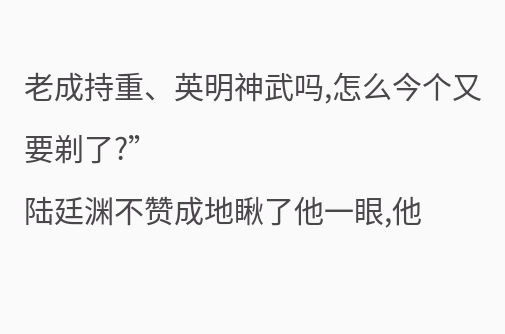老成持重、英明神武吗,怎么今个又要剃了?”
陆廷渊不赞成地瞅了他一眼,他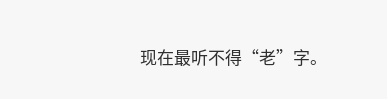现在最听不得“老”字。